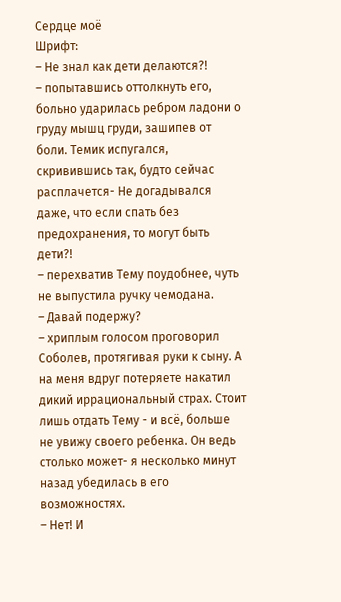Сердце моё
Шрифт:
– Не знал как дети делаются?!
– попытавшись оттолкнуть его, больно ударилась ребром ладони о груду мышц груди, зашипев от боли. Темик испугался, скривившись так, будто сейчас расплачется- Не догадывался даже, что если спать без предохранения, то могут быть дети?!
– перехватив Тему поудобнее, чуть не выпустила ручку чемодана.
– Давай подержу?
– хриплым голосом проговорил Соболев, протягивая руки к сыну. А на меня вдруг потеряете накатил дикий иррациональный страх. Стоит лишь отдать Тему - и всё, больше не увижу своего ребенка. Он ведь столько может- я несколько минут назад убедилась в его возможностях.
– Нет! И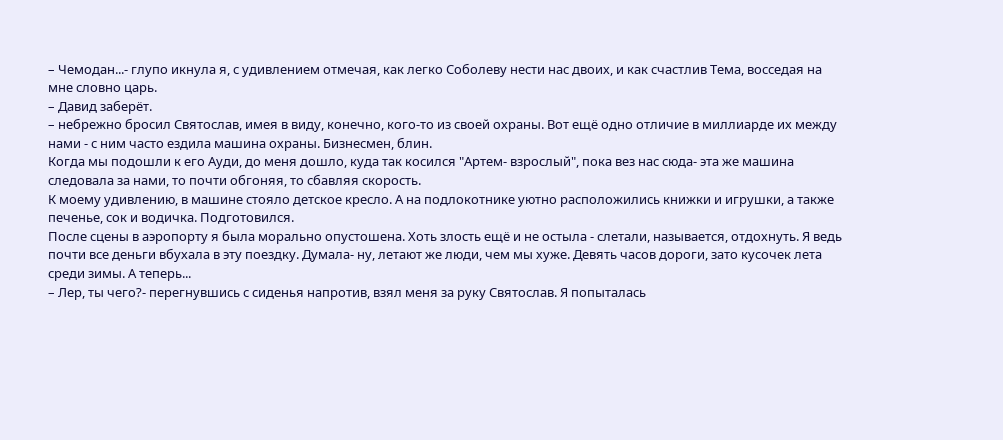– Чемодан...- глупо икнула я, с удивлением отмечая, как легко Соболеву нести нас двоих, и как счастлив Тема, восседая на мне словно царь.
– Давид заберёт.
– небрежно бросил Святослав, имея в виду, конечно, кого-то из своей охраны. Вот ещё одно отличие в миллиарде их между нами - с ним часто ездила машина охраны. Бизнесмен, блин.
Когда мы подошли к его Ауди, до меня дошло, куда так косился "Артем- взрослый", пока вез нас сюда- эта же машина следовала за нами, то почти обгоняя, то сбавляя скорость.
К моему удивлению, в машине стояло детское кресло. А на подлокотнике уютно расположились книжки и игрушки, а также печенье, сок и водичка. Подготовился.
После сцены в аэропорту я была морально опустошена. Хоть злость ещё и не остыла - слетали, называется, отдохнуть. Я ведь почти все деньги вбухала в эту поездку. Думала- ну, летают же люди, чем мы хуже. Девять часов дороги, зато кусочек лета среди зимы. А теперь...
– Лер, ты чего?- перегнувшись с сиденья напротив, взял меня за руку Святослав. Я попыталась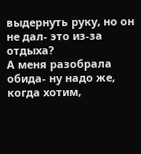выдернуть руку, но он не дал- это из-за отдыха?
А меня разобрала обида- ну надо же, когда хотим,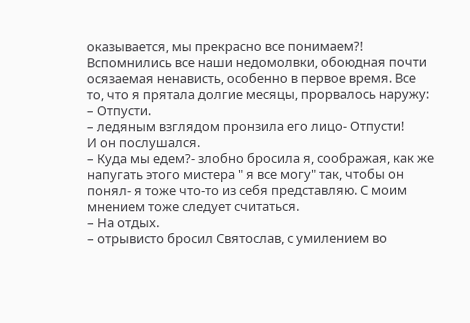оказывается, мы прекрасно все понимаем?! Вспомнились все наши недомолвки, обоюдная почти осязаемая ненависть, особенно в первое время. Все то, что я прятала долгие месяцы, прорвалось наружу:
– Отпусти.
– ледяным взглядом пронзила его лицо- Отпусти!
И он послушался.
– Куда мы едем?- злобно бросила я, соображая, как же напугать этого мистера " я все могу" так, чтобы он понял- я тоже что-то из себя представляю. С моим мнением тоже следует считаться.
– На отдых.
– отрывисто бросил Святослав, с умилением во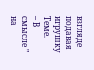взгляде подавая игрушку Теме.
– В смысле " на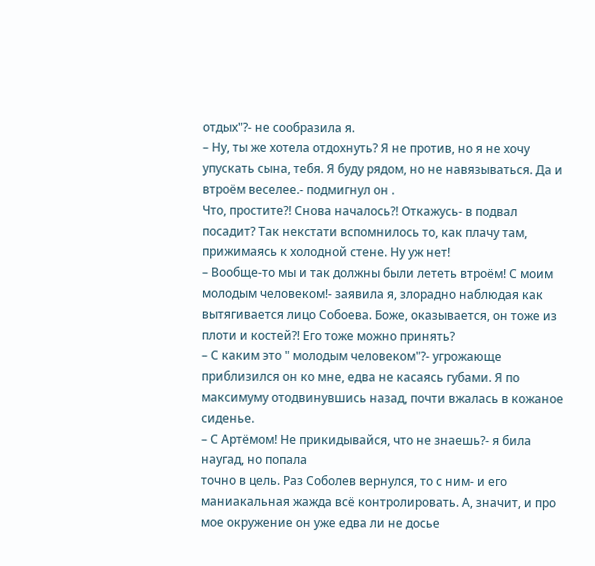отдых"?- не сообразила я.
– Ну, ты же хотела отдохнуть? Я не против, но я не хочу упускать сына, тебя. Я буду рядом, но не навязываться. Да и втроём веселее.- подмигнул он .
Что, простите?! Снова началось?! Откажусь- в подвал посадит? Так некстати вспомнилось то, как плачу там, прижимаясь к холодной стене. Ну уж нет!
– Вообще-то мы и так должны были лететь втроём! С моим молодым человеком!- заявила я, злорадно наблюдая как вытягивается лицо Собоева. Боже, оказывается, он тоже из плоти и костей?! Его тоже можно принять?
– С каким это " молодым человеком"?- угрожающе приблизился он ко мне, едва не касаясь губами. Я по максимуму отодвинувшись назад, почти вжалась в кожаное сиденье.
– С Артёмом! Не прикидывайся, что не знаешь?- я била наугад, но попала
точно в цель. Раз Соболев вернулся, то с ним- и его маниакальная жажда всё контролировать. А, значит, и про мое окружение он уже едва ли не досье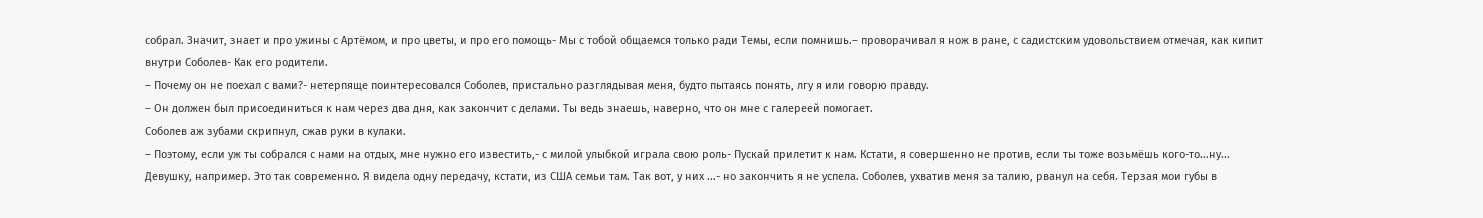собрал. Значит, знает и про ужины с Артёмом, и про цветы, и про его помощь- Мы с тобой общаемся только ради Темы, если помнишь.– проворачивал я нож в ране, с садистским удовольствием отмечая, как кипит внутри Соболев- Как его родители.
– Почему он не поехал с вами?- нетерпяще поинтересовался Соболев, пристально разглядывая меня, будто пытаясь понять, лгу я или говорю правду.
– Он должен был присоединиться к нам через два дня, как закончит с делами. Ты ведь знаешь, наверно, что он мне с галереей помогает.
Соболев аж зубами скрипнул, сжав руки в кулаки.
– Поэтому, если уж ты собрался с нами на отдых, мне нужно его известить,- с милой улыбкой играла свою роль- Пускай прилетит к нам. Кстати, я совершенно не против, если ты тоже возьмёшь кого-то...ну... Девушку, например. Это так современно. Я видела одну передачу, кстати, из США семьи там. Так вот, у них ...- но закончить я не успела. Соболев, ухватив меня за талию, рванул на себя. Терзая мои губы в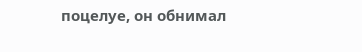поцелуе, он обнимал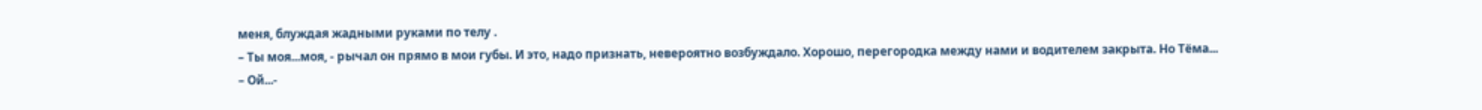меня, блуждая жадными руками по телу .
– Ты моя...моя, - рычал он прямо в мои губы. И это, надо признать, невероятно возбуждало. Хорошо, перегородка между нами и водителем закрыта. Но Тёма...
– Ой...-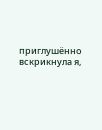приглушённо вскрикнула я,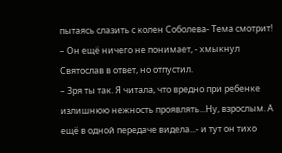пытаясь слазить с колен Соболева- Тема смотрит!
– Он ещё ничего не понимает, - хмыкнул Святослав в ответ, но отпустил.
– Зря ты так. Я читала, что вредно при ребенке излишнюю нежность проявлять...Ну, взрослым. А ещё в одной передаче видела...- и тут он тихо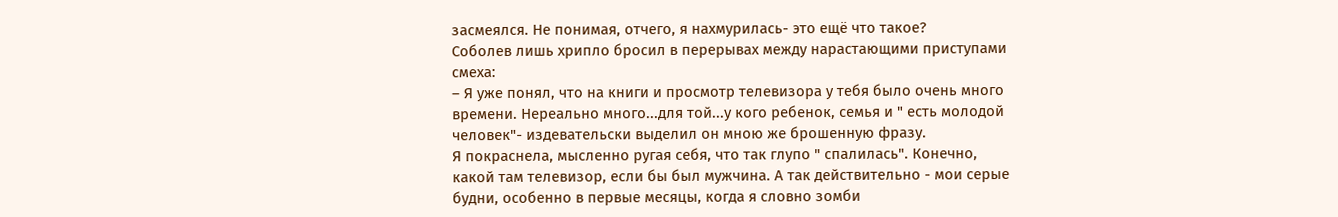засмеялся. Не понимая, отчего, я нахмурилась- это ещё что такое?
Соболев лишь хрипло бросил в перерывах между нарастающими приступами смеха:
– Я уже понял, что на книги и просмотр телевизора у тебя было очень много времени. Нереально много...для той...у кого ребенок, семья и " есть молодой человек"- издевательски выделил он мною же брошенную фразу.
Я покраснела, мысленно ругая себя, что так глупо " спалилась". Конечно, какой там телевизор, если бы был мужчина. А так действительно - мои серые будни, особенно в первые месяцы, когда я словно зомби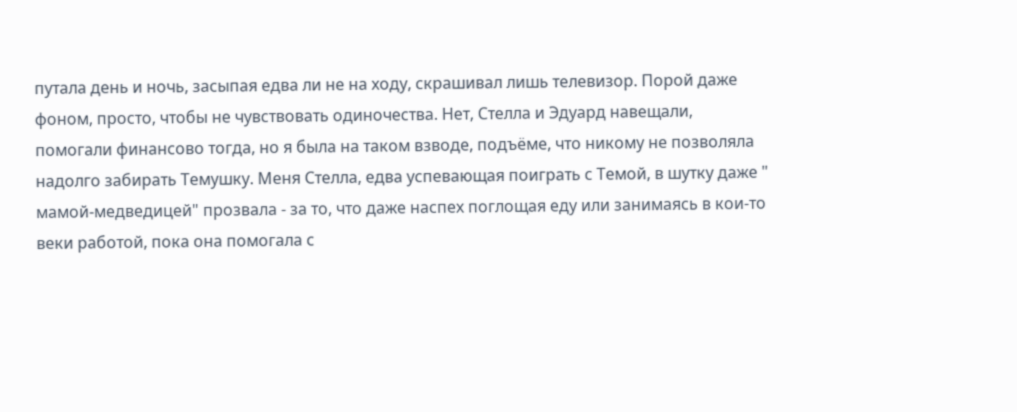путала день и ночь, засыпая едва ли не на ходу, скрашивал лишь телевизор. Порой даже фоном, просто, чтобы не чувствовать одиночества. Нет, Стелла и Эдуард навещали, помогали финансово тогда, но я была на таком взводе, подъёме, что никому не позволяла надолго забирать Темушку. Меня Стелла, едва успевающая поиграть с Темой, в шутку даже " мамой-медведицей" прозвала - за то, что даже наспех поглощая еду или занимаясь в кои-то веки работой, пока она помогала с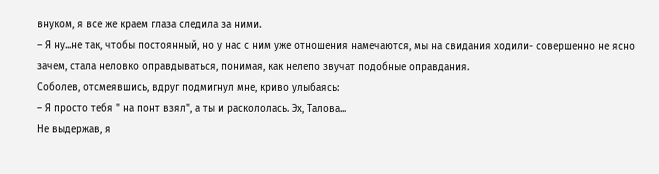внуком, я все же краем глаза следила за ними.
– Я ну...не так, чтобы постоянный, но у нас с ним уже отношения намечаются, мы на свидания ходили- совершенно не ясно зачем, стала неловко оправдываться, понимая, как нелепо звучат подобные оправдания.
Соболев, отсмеявшись, вдруг подмигнул мне, криво улыбаясь:
– Я просто тебя " на понт взял", а ты и раскололась. Эх, Талова...
Не выдержав, я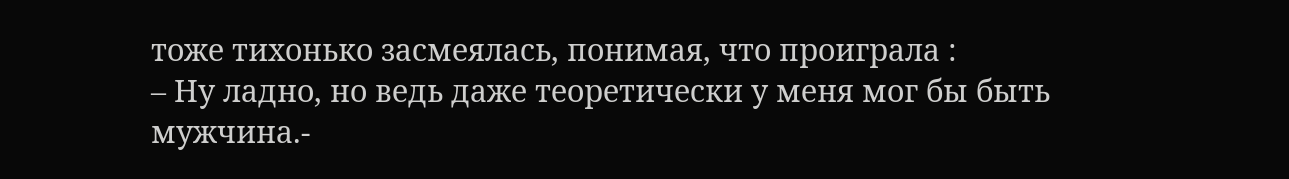тоже тихонько засмеялась, понимая, что проиграла :
– Ну ладно, но ведь даже теоретически у меня мог бы быть мужчина.-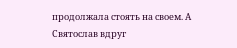продолжала стоять на своем. А Святослав вдруг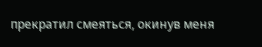прекратил смеяться, окинув меня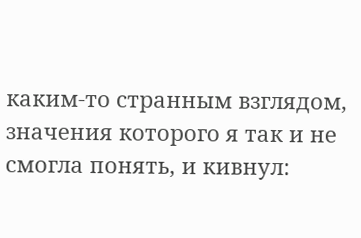каким-то странным взглядом, значения которого я так и не смогла понять, и кивнул: